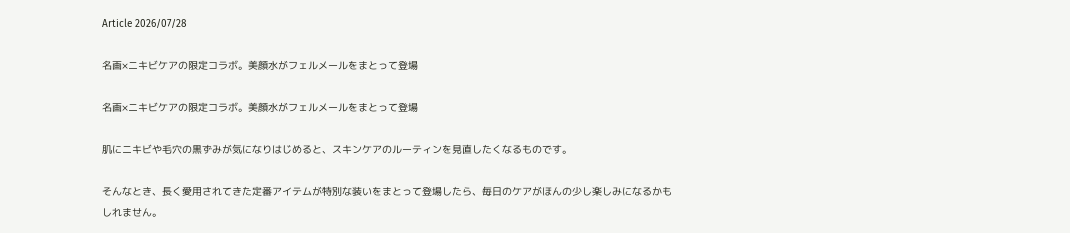Article 2026/07/28

名画×ニキビケアの限定コラボ。美顔水がフェルメールをまとって登場

名画×ニキビケアの限定コラボ。美顔水がフェルメールをまとって登場

肌にニキビや毛穴の黒ずみが気になりはじめると、スキンケアのルーティンを見直したくなるものです。

そんなとき、長く愛用されてきた定番アイテムが特別な装いをまとって登場したら、毎日のケアがほんの少し楽しみになるかもしれません。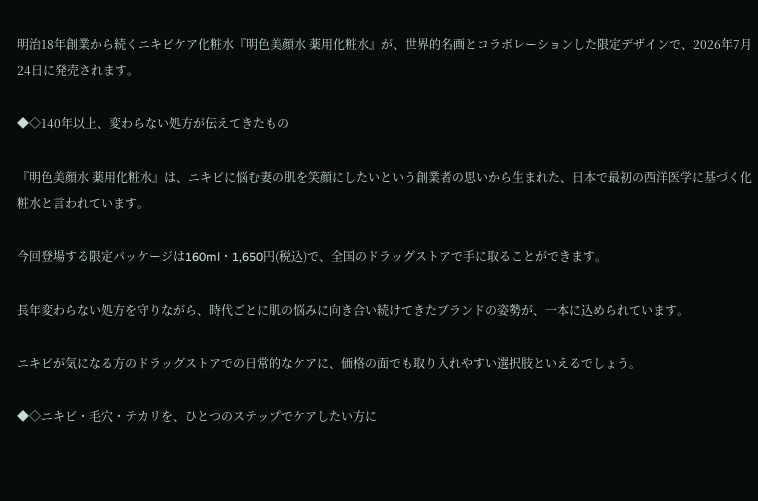明治18年創業から続くニキビケア化粧水『明色美顔水 薬用化粧水』が、世界的名画とコラボレーションした限定デザインで、2026年7月24日に発売されます。

◆◇140年以上、変わらない処方が伝えてきたもの

『明色美顔水 薬用化粧水』は、ニキビに悩む妻の肌を笑顔にしたいという創業者の思いから生まれた、日本で最初の西洋医学に基づく化粧水と言われています。

今回登場する限定パッケージは160ml・1,650円(税込)で、全国のドラッグストアで手に取ることができます。

長年変わらない処方を守りながら、時代ごとに肌の悩みに向き合い続けてきたブランドの姿勢が、一本に込められています。

ニキビが気になる方のドラッグストアでの日常的なケアに、価格の面でも取り入れやすい選択肢といえるでしょう。

◆◇ニキビ・毛穴・テカリを、ひとつのステップでケアしたい方に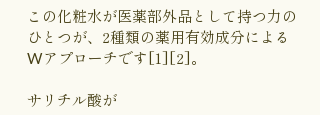この化粧水が医薬部外品として持つ力のひとつが、2種類の薬用有効成分によるWアプローチです[1][2]。

サリチル酸が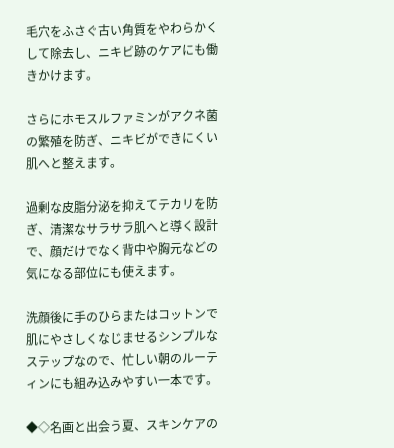毛穴をふさぐ古い角質をやわらかくして除去し、ニキビ跡のケアにも働きかけます。

さらにホモスルファミンがアクネ菌の繁殖を防ぎ、ニキビができにくい肌へと整えます。

過剰な皮脂分泌を抑えてテカリを防ぎ、清潔なサラサラ肌へと導く設計で、顔だけでなく背中や胸元などの気になる部位にも使えます。

洗顔後に手のひらまたはコットンで肌にやさしくなじませるシンプルなステップなので、忙しい朝のルーティンにも組み込みやすい一本です。

◆◇名画と出会う夏、スキンケアの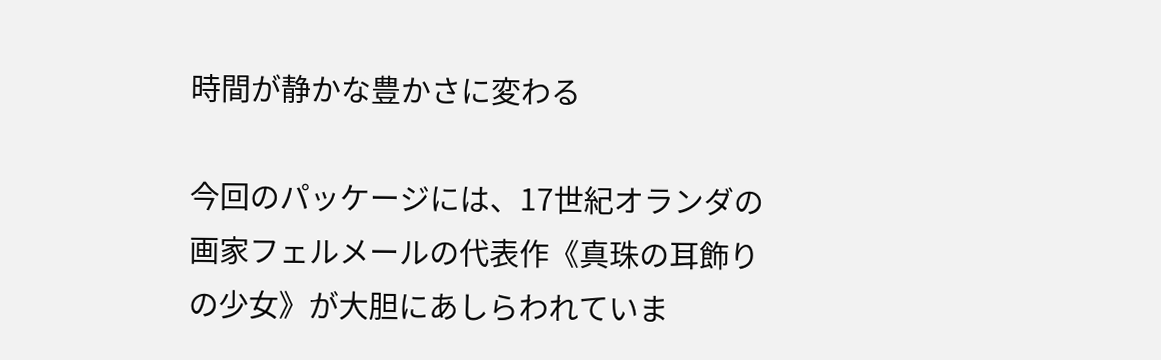時間が静かな豊かさに変わる

今回のパッケージには、17世紀オランダの画家フェルメールの代表作《真珠の耳飾りの少女》が大胆にあしらわれていま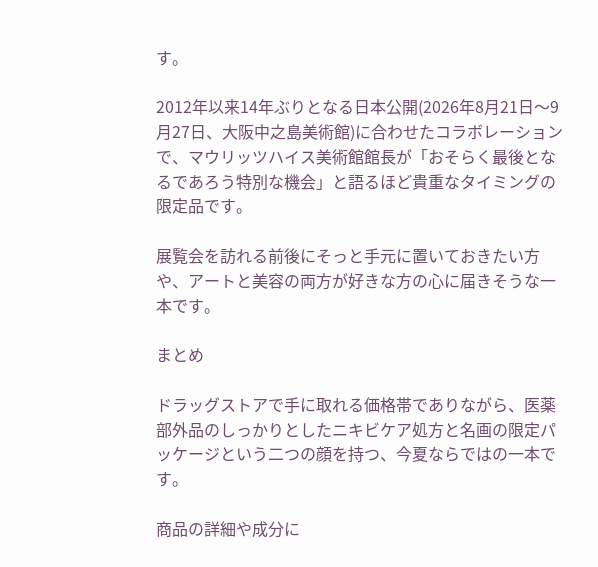す。

2012年以来14年ぶりとなる日本公開(2026年8月21日〜9月27日、大阪中之島美術館)に合わせたコラボレーションで、マウリッツハイス美術館館長が「おそらく最後となるであろう特別な機会」と語るほど貴重なタイミングの限定品です。

展覧会を訪れる前後にそっと手元に置いておきたい方や、アートと美容の両方が好きな方の心に届きそうな一本です。

まとめ

ドラッグストアで手に取れる価格帯でありながら、医薬部外品のしっかりとしたニキビケア処方と名画の限定パッケージという二つの顔を持つ、今夏ならではの一本です。

商品の詳細や成分に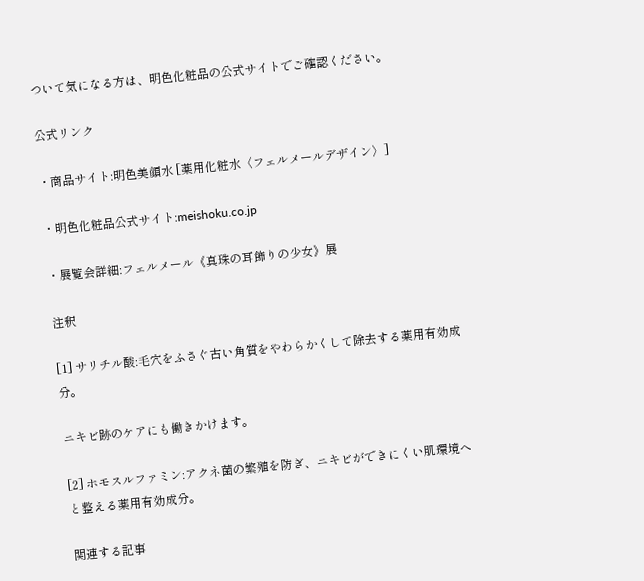ついて気になる方は、明色化粧品の公式サイトでご確認ください。

公式リンク

・商品サイト:明色美顔水 [薬用化粧水〈フェルメールデザイン〉]

・明色化粧品公式サイト:meishoku.co.jp

・展覧会詳細:フェルメール《真珠の耳飾りの少女》展

注釈

[1] サリチル酸:毛穴をふさぐ古い角質をやわらかくして除去する薬用有効成分。

ニキビ跡のケアにも働きかけます。

[2] ホモスルファミン:アクネ菌の繁殖を防ぎ、ニキビができにくい肌環境へと整える薬用有効成分。

関連する記事